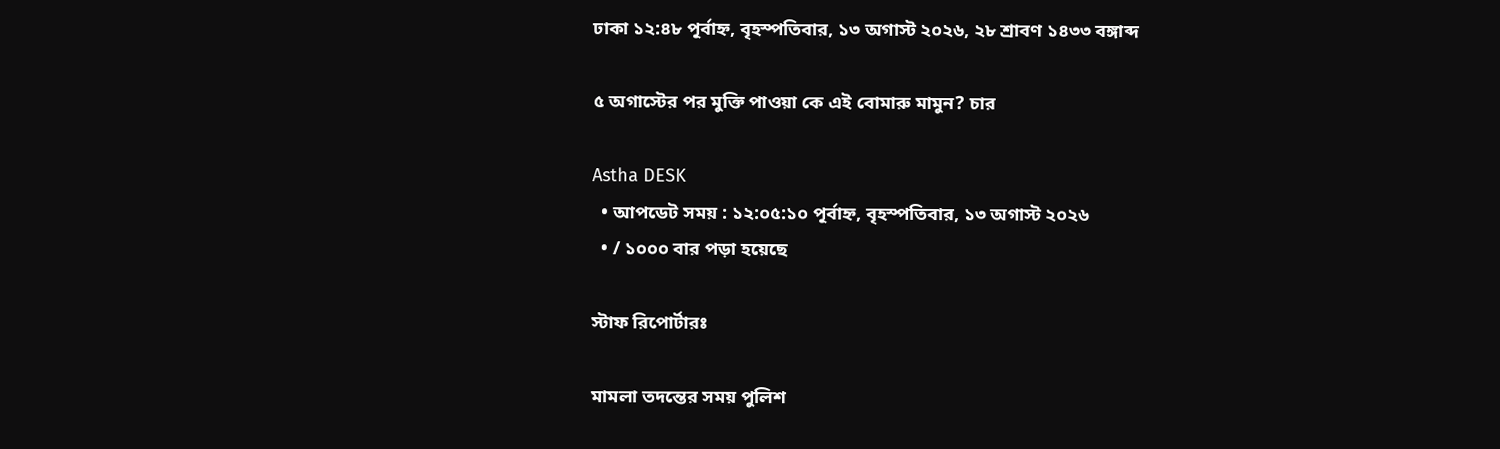ঢাকা ১২:৪৮ পূর্বাহ্ন, বৃহস্পতিবার, ১৩ অগাস্ট ২০২৬, ২৮ শ্রাবণ ১৪৩৩ বঙ্গাব্দ

৫ অগাস্টের পর মুক্তি পাওয়া কে এই বোমারু মামুন? চার

Astha DESK
  • আপডেট সময় : ১২:০৫:১০ পূর্বাহ্ন, বৃহস্পতিবার, ১৩ অগাস্ট ২০২৬
  • / ১০০০ বার পড়া হয়েছে

স্টাফ রিপোর্টারঃ

মামলা তদন্তের সময় পুলিশ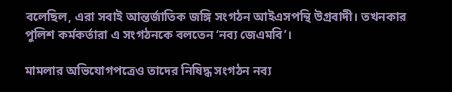বলেছিল, এরা সবাই আন্তর্জাতিক জঙ্গি সংগঠন আইএসপন্থি উগ্রবাদী। তখনকার পুলিশ কর্মকর্তারা এ সংগঠনকে বলতেন ‘নব্য জেএমবি’।

মামলার অভিযোগপত্রেও তাদের নিষিদ্ধ সংগঠন নব্য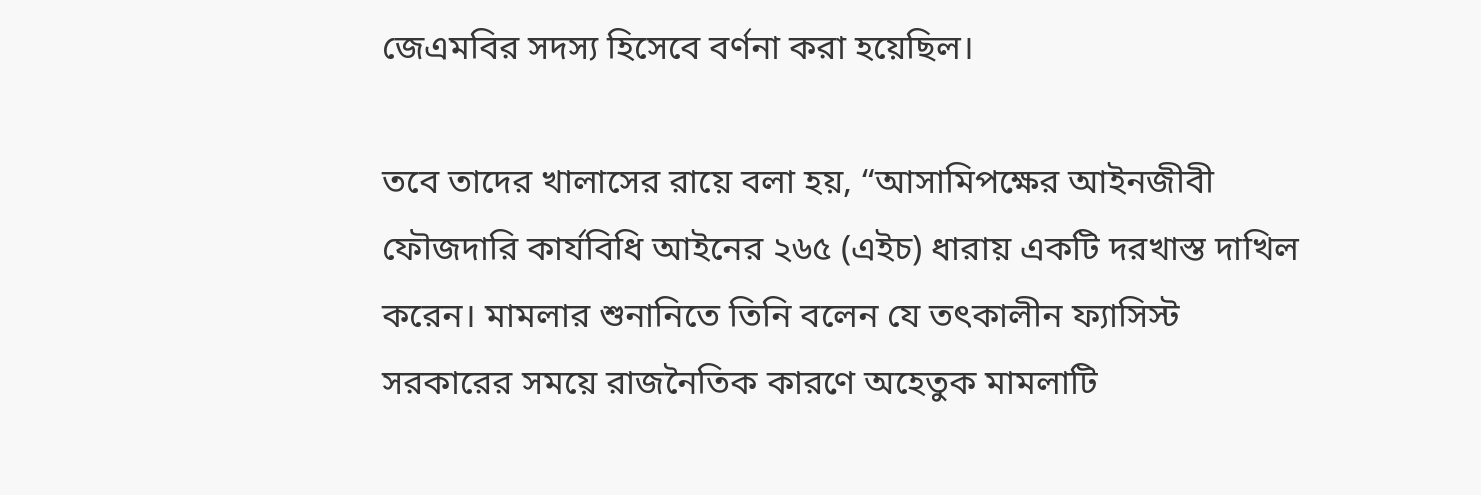জেএমবির সদস্য হিসেবে বর্ণনা করা হয়েছিল।

তবে তাদের খালাসের রায়ে বলা হয়, “আসামিপক্ষের আইনজীবী ফৌজদারি কার্যবিধি আইনের ২৬৫ (এইচ) ধারায় একটি দরখাস্ত দাখিল করেন। মামলার শুনানিতে তিনি বলেন যে তৎকালীন ফ্যাসিস্ট সরকারের সময়ে রাজনৈতিক কারণে অহেতুক মামলাটি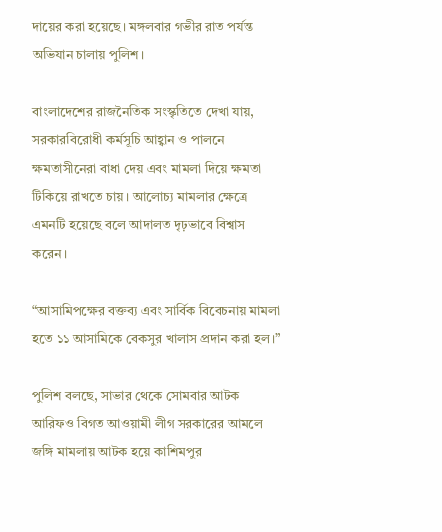দায়ের করা হয়েছে। মঙ্গলবার গভীর রাত পর্যন্ত অভিযান চালায় পুলিশ।

বাংলাদেশের রাজনৈতিক সংস্কৃতিতে দেখা যায়, সরকারবিরোধী কর্মসূচি আহ্বান ও পালনে ক্ষমতাসীনেরা বাধা দেয় এবং মামলা দিয়ে ক্ষমতা টিকিয়ে রাখতে চায়। আলোচ্য মামলার ক্ষেত্রে এমনটি হয়েছে বলে আদালত দৃঢ়ভাবে বিশ্বাস করেন।

“আসামিপক্ষের বক্তব্য এবং সার্বিক বিবেচনায় মামলা হতে ১১ আসামিকে বেকসুর খালাস প্রদান করা হল।”

পুলিশ বলছে, সাভার থেকে সোমবার আটক আরিফও বিগত আওয়ামী লীগ সরকারের আমলে জঙ্গি মামলায় আটক হয়ে কাশিমপুর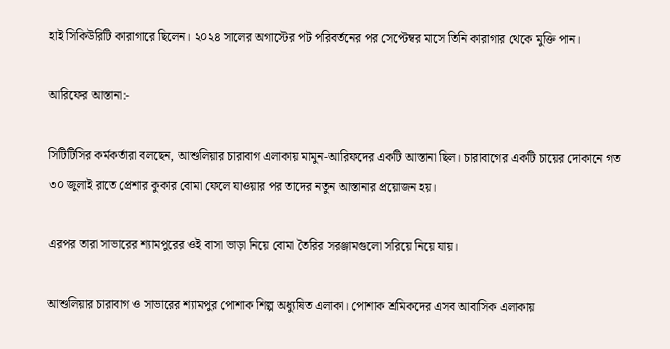হাই ‍সিকিউরিটি কারাগারে ছিলেন। ২০২৪ সালের অগাস্টের পট পরিবর্তনের পর সেপ্টেম্বর মাসে তিনি কারাগার থেকে মুক্তি পান।

আরিফের আস্তানা:-

সিটিটিসির কর্মকর্তারা বলছেন, আশুলিয়ার চারাবাগ এলাকায় মামুন-আরিফদের একটি আস্তানা ছিল। চারাবাগের একটি চায়ের দোকানে গত ৩০ জুলাই রাতে প্রেশার কুকার বোমা ফেলে যাওয়ার পর তাদের নতুন আস্তানার প্রয়োজন হয়।

এরপর তারা সাভারের শ্যামপুরের ওই বাসা ভাড়া নিয়ে বোমা তৈরির সরঞ্জামগুলো সরিয়ে নিয়ে যায়।

আশুলিয়ার চারাবাগ ও সাভারের শ্যামপুর পোশাক শিল্প অধ্যুষিত এলাকা। পোশাক শ্রমিকদের এসব আবাসিক এলাকায়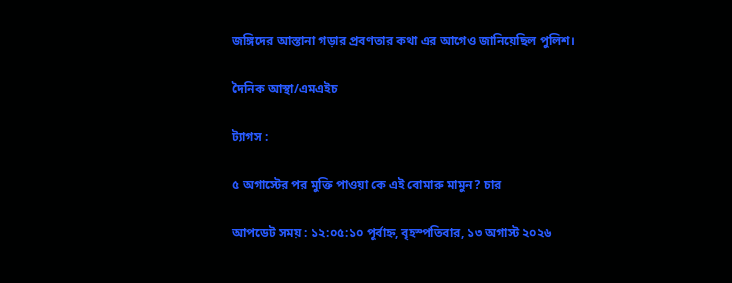জঙ্গিদের আস্তানা গড়ার প্রবণতার কথা এর আগেও জানিয়েছিল পুলিশ।

দৈনিক আস্থা/এমএইচ

ট্যাগস :

৫ অগাস্টের পর মুক্তি পাওয়া কে এই বোমারু মামুন? চার

আপডেট সময় : ১২:০৫:১০ পূর্বাহ্ন, বৃহস্পতিবার, ১৩ অগাস্ট ২০২৬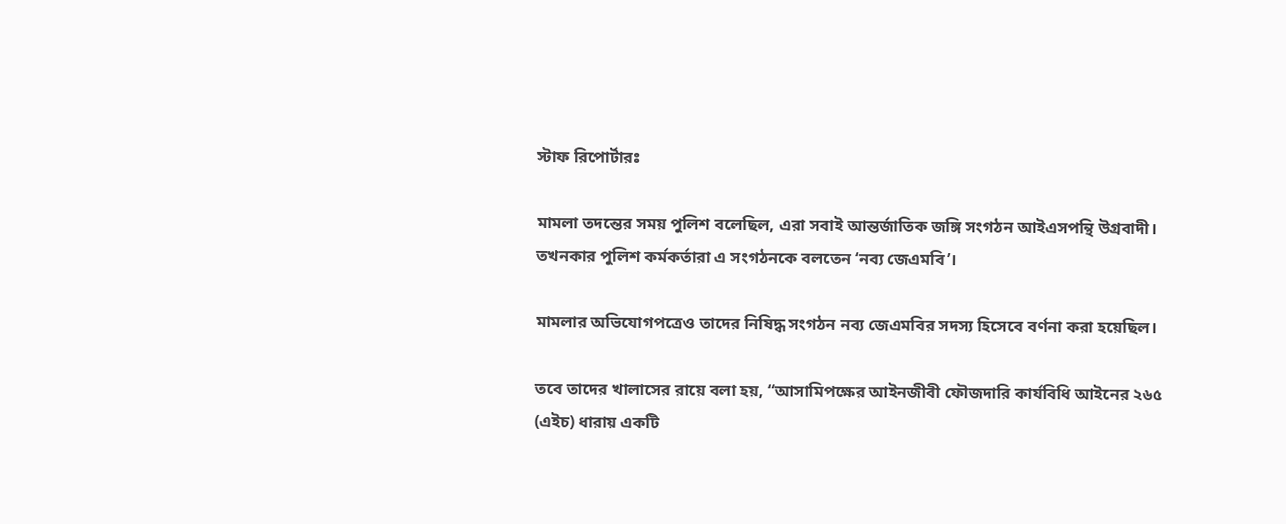স্টাফ রিপোর্টারঃ

মামলা তদন্তের সময় পুলিশ বলেছিল, এরা সবাই আন্তর্জাতিক জঙ্গি সংগঠন আইএসপন্থি উগ্রবাদী। তখনকার পুলিশ কর্মকর্তারা এ সংগঠনকে বলতেন ‘নব্য জেএমবি’।

মামলার অভিযোগপত্রেও তাদের নিষিদ্ধ সংগঠন নব্য জেএমবির সদস্য হিসেবে বর্ণনা করা হয়েছিল।

তবে তাদের খালাসের রায়ে বলা হয়, “আসামিপক্ষের আইনজীবী ফৌজদারি কার্যবিধি আইনের ২৬৫ (এইচ) ধারায় একটি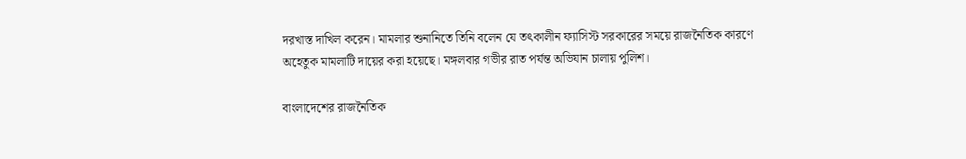দরখাস্ত দাখিল করেন। মামলার শুনানিতে তিনি বলেন যে তৎকালীন ফ্যাসিস্ট সরকারের সময়ে রাজনৈতিক কারণে অহেতুক মামলাটি দায়ের করা হয়েছে। মঙ্গলবার গভীর রাত পর্যন্ত অভিযান চালায় পুলিশ।

বাংলাদেশের রাজনৈতিক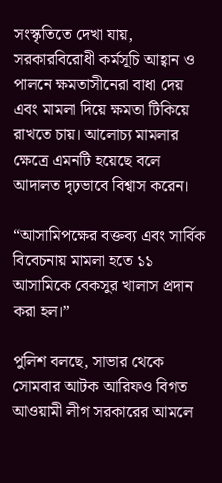সংস্কৃতিতে দেখা যায়, সরকারবিরোধী কর্মসূচি আহ্বান ও পালনে ক্ষমতাসীনেরা বাধা দেয় এবং মামলা দিয়ে ক্ষমতা টিকিয়ে রাখতে চায়। আলোচ্য মামলার ক্ষেত্রে এমনটি হয়েছে বলে আদালত দৃঢ়ভাবে বিশ্বাস করেন।

“আসামিপক্ষের বক্তব্য এবং সার্বিক বিবেচনায় মামলা হতে ১১ আসামিকে বেকসুর খালাস প্রদান করা হল।”

পুলিশ বলছে, সাভার থেকে সোমবার আটক আরিফও বিগত আওয়ামী লীগ সরকারের আমলে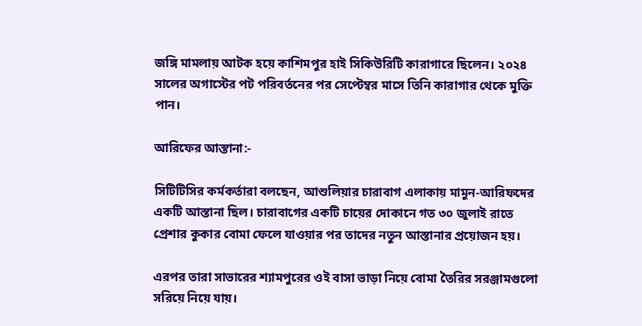জঙ্গি মামলায় আটক হয়ে কাশিমপুর হাই ‍সিকিউরিটি কারাগারে ছিলেন। ২০২৪ সালের অগাস্টের পট পরিবর্তনের পর সেপ্টেম্বর মাসে তিনি কারাগার থেকে মুক্তি পান।

আরিফের আস্তানা:-

সিটিটিসির কর্মকর্তারা বলছেন, আশুলিয়ার চারাবাগ এলাকায় মামুন-আরিফদের একটি আস্তানা ছিল। চারাবাগের একটি চায়ের দোকানে গত ৩০ জুলাই রাতে প্রেশার কুকার বোমা ফেলে যাওয়ার পর তাদের নতুন আস্তানার প্রয়োজন হয়।

এরপর তারা সাভারের শ্যামপুরের ওই বাসা ভাড়া নিয়ে বোমা তৈরির সরঞ্জামগুলো সরিয়ে নিয়ে যায়।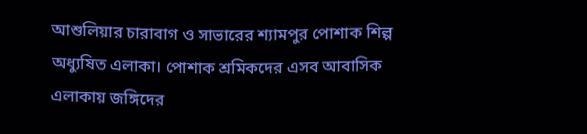আশুলিয়ার চারাবাগ ও সাভারের শ্যামপুর পোশাক শিল্প অধ্যুষিত এলাকা। পোশাক শ্রমিকদের এসব আবাসিক এলাকায় জঙ্গিদের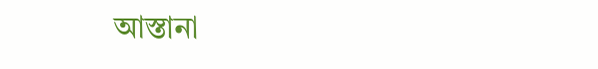আস্তানা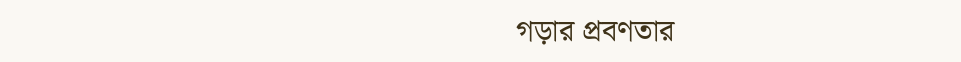গড়ার প্রবণতার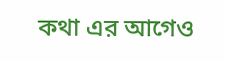কথা এর আগেও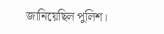জানিয়েছিল পুলিশ।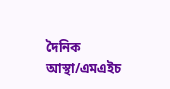দৈনিক আস্থা/এমএইচ